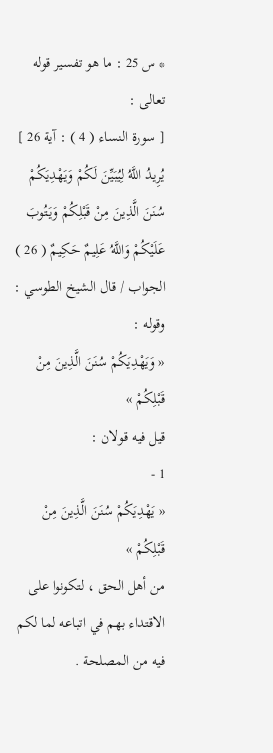* س 25 : ما هو تفسير قوله تعالى :
[ سورة النساء ( 4 ) : آية 26 ]
يُرِيدُ اللَّهُ لِيُبَيِّنَ لَكُمْ وَيَهْدِيَكُمْ سُنَنَ الَّذِينَ مِنْ قَبْلِكُمْ وَيَتُوبَ عَلَيْكُمْ وَاللَّهُ عَلِيمٌ حَكِيمٌ ( 26 )
الجواب / قال الشيخ الطوسي :
وقوله :
« وَيَهْدِيَكُمْ سُنَنَ الَّذِينَ مِنْ قَبْلِكُمْ »
قيل فيه قولان :
1 -
« يَهْدِيَكُمْ سُنَنَ الَّذِينَ مِنْ قَبْلِكُمْ »
من أهل الحق ، لتكونوا على الاقتداء بهم في اتباعه لما لكم فيه من المصلحة .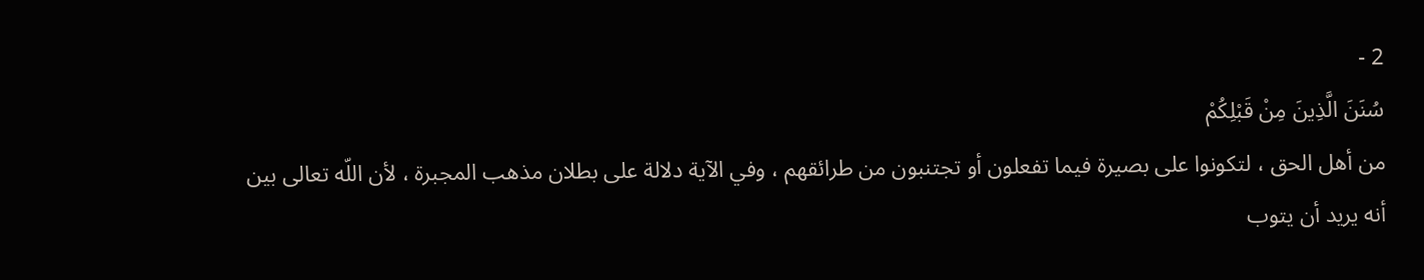2 -
سُنَنَ الَّذِينَ مِنْ قَبْلِكُمْ
من أهل الحق ، لتكونوا على بصيرة فيما تفعلون أو تجتنبون من طرائقهم ، وفي الآية دلالة على بطلان مذهب المجبرة ، لأن اللّه تعالى بين أنه يريد أن يتوب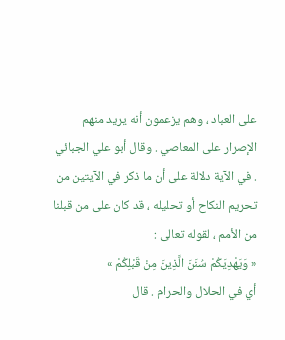على العباد ، وهم يزعمون أنه يريد منهم الإصرار على المعاصي . وقال أبو علي الجبائي . في الآية دلالة على أن ما ذكر في الآيتين من تحريم النكاح أو تحليله ، قد كان على من قبلنا من الأمم ، لقوله تعالى :
« وَيَهْدِيَكُمْ سُنَنَ الَّذِينَ مِنْ قَبْلِكُمْ »
أي في الحلال والحرام . قال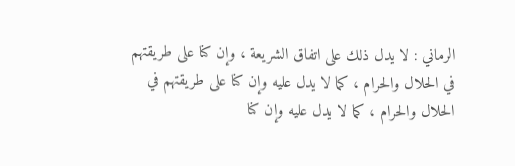الرماني : لا يدل ذلك على اتفاق الشريعة ، وإن كنا على طريقتهم في الحلال والحرام ، كما لا يدل عليه وإن كنا على طريقتهم في الحلال والحرام ، كما لا يدل عليه وإن كنا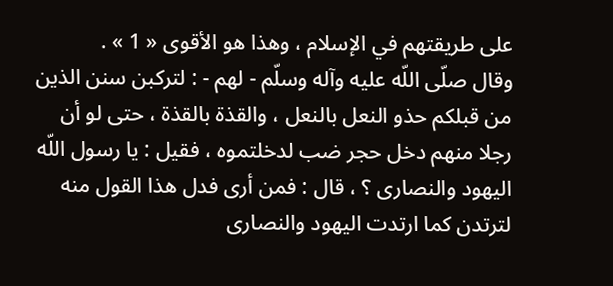على طريقتهم في الإسلام ، وهذا هو الأقوى « 1 » .
وقال صلّى اللّه عليه وآله وسلّم - لهم - : لتركبن سنن الذين من قبلكم حذو النعل بالنعل ، والقذة بالقذة ، حتى لو أن رجلا منهم دخل حجر ضب لدخلتموه ، فقيل : يا رسول اللّه اليهود والنصارى ؟ ، قال : فمن أرى فدل هذا القول منه لترتدن كما ارتدت اليهود والنصارى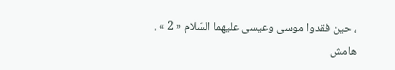، حين فقدوا موسى وعيسى عليهما السّلام « 2 » .
هامش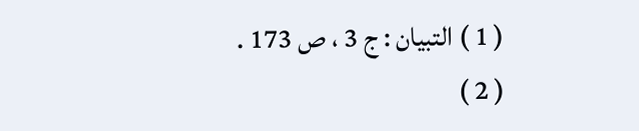( 1 ) التبيان : ج 3 ، ص 173 .
( 2 )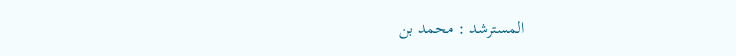المسترشد : محمد بن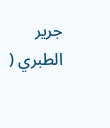جرير الطبري (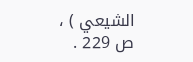الشيعي ) ، ص 229 .